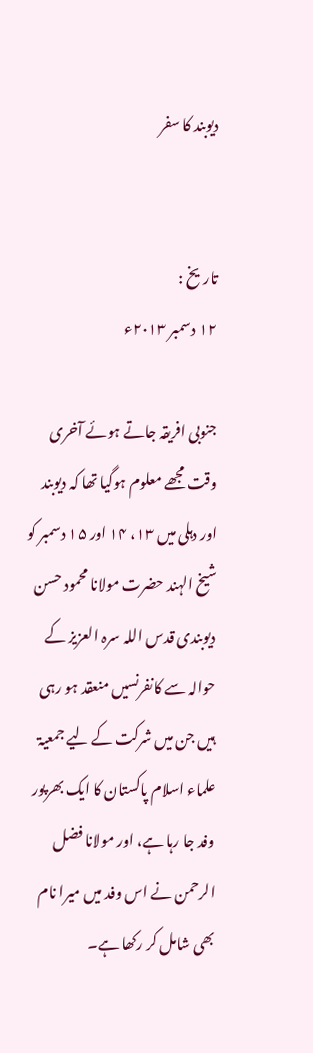دیوبند کا سفر


تاریخ :
۱۲ دسمبر ۲۰۱۳ء

جنوبی افریقہ جاتے ہوئے آخری وقت مجھے معلوم ہوگیا تھا کہ دیوبند اور دہلی میں ۱۳، ۱۴ اور ۱۵ دسمبر کو شیخ الہند حضرت مولانا محمود حسن دیوبندی قدس اللہ سرہ العزیز کے حوالہ سے کانفرنسیں منعقد ہو رہی ہیں جن میں شرکت کے لیے جمعیۃ علماء اسلام پاکستان کا ایک بھرپور وفد جا رہا ہے، اور مولانا فضل الرحمن نے اس وفد میں میرا نام بھی شامل کر رکھا ہے۔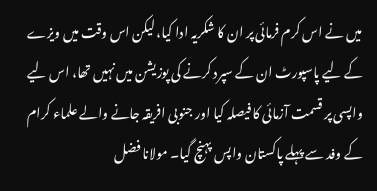میں نے اس کرم فرمائی پر ان کا شکریہ ادا کیا، لیکن اس وقت میں ویزے کے لیے پاسپورٹ ان کے سپرد کرنے کی پوزیشن میں نہیں تھا، اس لیے واپسی پر قسمت آزمائی کا فیصلہ کیا اور جنوبی افریقہ جانے والے علماء کرام کے وفد سے پہلے پاکستان واپس پہنچ گیا۔ مولانا فضل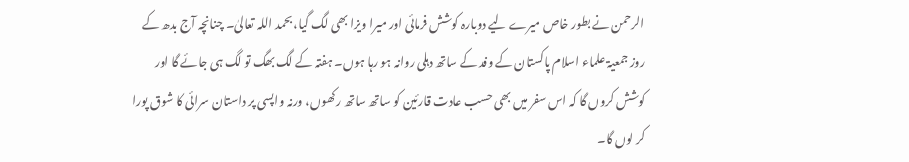الرحمن نے بطور خاص میرے لیے دوبارہ کوشش فرمائی اور میرا ویزا بھی لگ گیا، بحمد اللہ تعالیٰ۔ چنانچہ آج بدھ کے روز جمعیۃ علماء اسلام پاکستان کے وفد کے ساتھ دہلی روانہ ہو رہا ہوں۔ ہفتہ کے لگ بھگ تو لگ ہی جائے گا اور کوشش کروں گا کہ اس سفر میں بھی حسب عادت قارئین کو ساتھ ساتھ رکھوں، ورنہ واپسی پر داستان سرائی کا شوق پورا کر لوں گا۔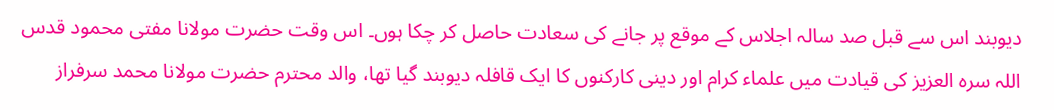دیوبند اس سے قبل صد سالہ اجلاس کے موقع پر جانے کی سعادت حاصل کر چکا ہوں۔ اس وقت حضرت مولانا مفتی محمود قدس اللہ سرہ العزیز کی قیادت میں علماء کرام اور دینی کارکنوں کا ایک قافلہ دیوبند گیا تھا، والد محترم حضرت مولانا محمد سرفراز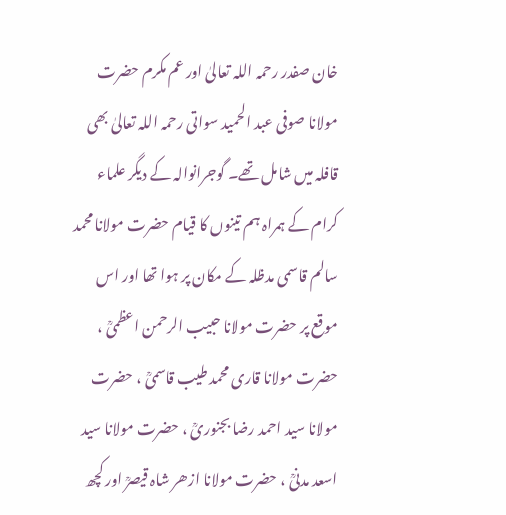خان صفدر رحمہ اللہ تعالیٰ اور عم مکرم حضرت مولانا صوفی عبد الحمید سواتی رحمہ اللہ تعالیٰ بھی قافلہ میں شامل تھے۔ گوجرانوالہ کے دیگر علماء کرام کے ہمراہ ہم تینوں کا قیام حضرت مولانا محمد سالم قاسمی مدظلہ کے مکان پر ہوا تھا اور اس موقع پر حضرت مولانا حبیب الرحمن اعظمیؒ ، حضرت مولانا قاری محمد طیب قاسمیؒ ، حضرت مولانا سید احمد رضا بجنوریؒ ، حضرت مولانا سید اسعد مدنیؒ ، حضرت مولانا ازھر شاہ قیصرؒ اور کچھ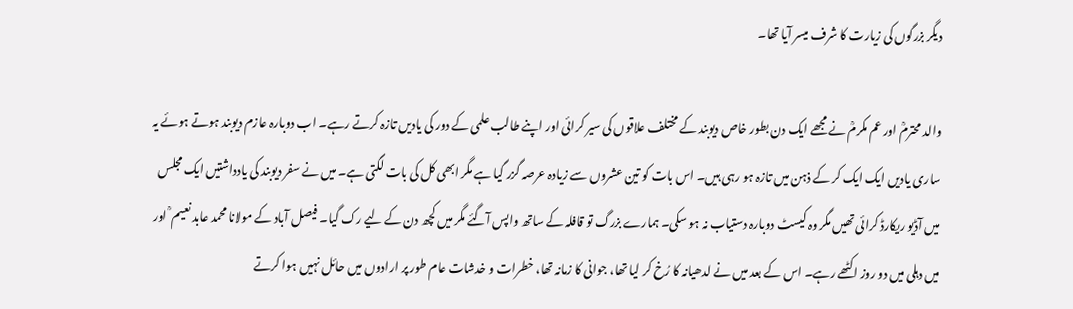دیگر بزرگوں کی زیارت کا شرف میسر آیا تھا۔

والد محترمؒ اور عم مکرمؒ نے مجھے ایک دن بطور خاص دیوبند کے مختلف علاقوں کی سیر کرائی اور اپنے طالب علمی کے دور کی یادیں تازہ کرتے رہے۔ اب دوبارہ عازم دیوبند ہوتے ہوئے یہ ساری یادیں ایک ایک کر کے ذہن میں تازہ ہو رہی ہیں۔ اس بات کو تین عشروں سے زیادہ عرصہ گزر گیا ہے مگر ابھی کل کی بات لگتی ہے۔ میں نے سفر دیوبند کی یادداشتیں ایک مجلس میں آڈیو ریکارڈ کرائی تھیں مگر وہ کیسٹ دوبارہ دستیاب نہ ہو سکی۔ ہمارے بزرگ تو قافلہ کے ساتھ واپس آگئے مگر میں کچھ دن کے لیے رک گیا۔ فیصل آباد کے مولانا محمد عابد نعیم ؒ اور میں دہلی میں دو روز اکٹھے رہے۔ اس کے بعد میں نے لدھیانہ کا رُخ کر لیا تھا، جوانی کا زمانہ تھا، خطرات و خدشات عام طور پر ارادوں میں حائل نہیں ہوا کرتے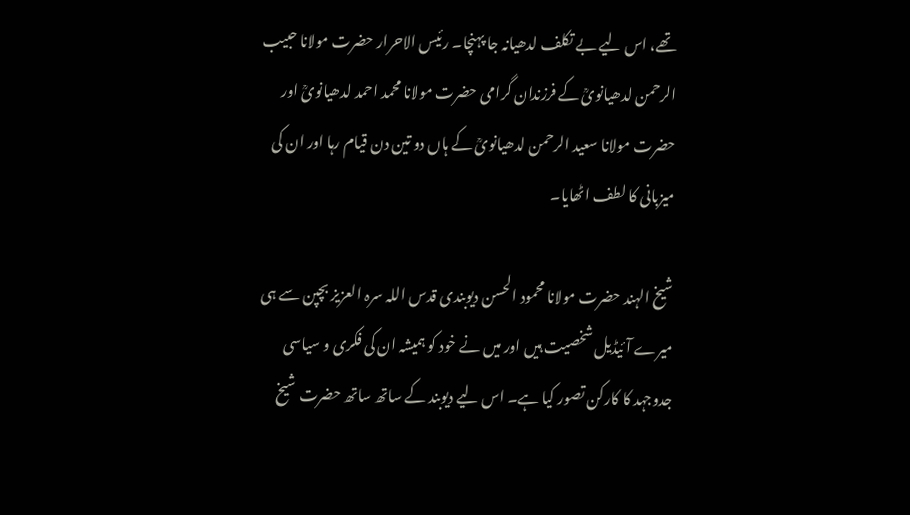تھے، اس لیے بے تکلف لدھیانہ جا پہنچا۔ رئیس الاحرار حضرت مولانا حبیب الرحمن لدھیانویؒ کے فرزندان گرامی حضرت مولانا محمد احمد لدھیانویؒ اور حضرت مولانا سعید الرحمن لدھیانویؒ کے ہاں دو تین دن قیام رہا اور ان کی میزبانی کا لطف اٹھایا۔

شیخ الہند حضرت مولانا محمود الحسن دیوبندی قدس اللہ سرہ العزیز بچپن سے ہی میرے آئیڈیل شخصیت ہیں اور میں نے خود کو ہمیشہ ان کی فکری و سیاسی جدوجہد کا کارکن تصور کیا ہے۔ اس لیے دیوبند کے ساتھ ساتھ حضرت شیخ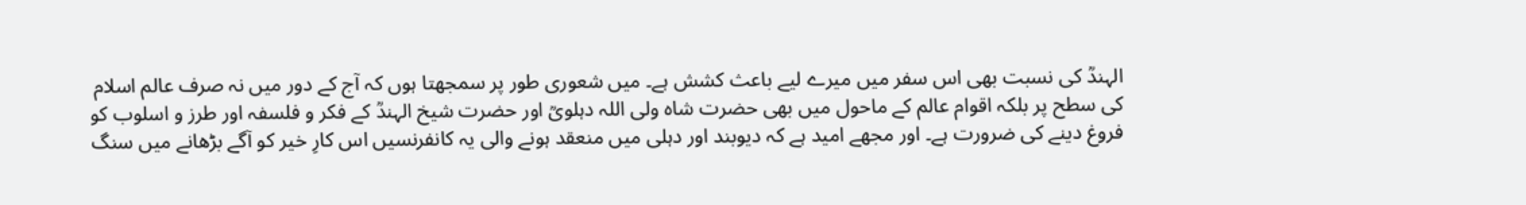الہندؒ کی نسبت بھی اس سفر میں میرے لیے باعث کشش ہے۔ میں شعوری طور پر سمجھتا ہوں کہ آج کے دور میں نہ صرف عالم اسلام کی سطح پر بلکہ اقوام عالم کے ماحول میں بھی حضرت شاہ ولی اللہ دہلویؒ اور حضرت شیخ الہندؒ کے فکر و فلسفہ اور طرز و اسلوب کو فروغ دینے کی ضرورت ہے۔ اور مجھے امید ہے کہ دیوبند اور دہلی میں منعقد ہونے والی یہ کانفرنسیں اس کارِ خیر کو آگے بڑھانے میں سنگ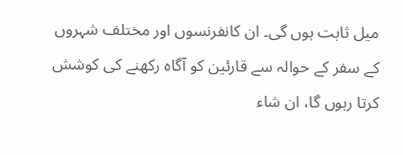میل ثابت ہوں گی۔ ان کانفرنسوں اور مختلف شہروں کے سفر کے حوالہ سے قارئین کو آگاہ رکھنے کی کوشش کرتا رہوں گا، ان شاء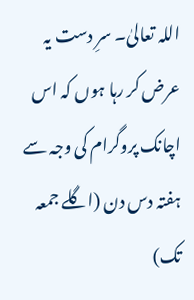اللہ تعالیٰ۔ سرِ دست یہ عرض کر رہا ہوں کہ اس اچانک پروگرام کی وجہ سے ہفتہ دس دن (اگلے جمعہ تک)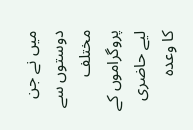میں نے جن دوستوں سے مختلف پروگراموں کے لیے حاضری کا وعدہ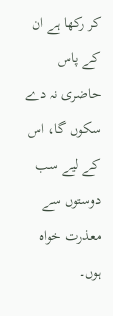کر رکھا ہے ان کے پاس حاضری نہ دے سکوں گا، اس کے لیے سب دوستوں سے معذرت خواہ ہوں۔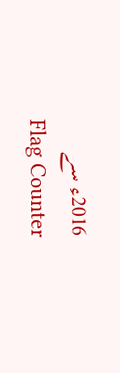2016ء سے
Flag Counter